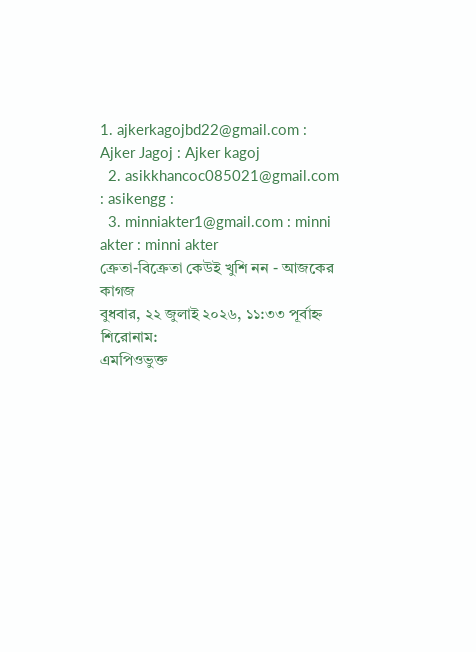1. ajkerkagojbd22@gmail.com : Ajker Jagoj : Ajker kagoj
  2. asikkhancoc085021@gmail.com : asikengg :
  3. minniakter1@gmail.com : minni akter : minni akter
ক্রেতা-বিক্রেতা কেউই খুশি নন - আজকের কাগজ
বুধবার, ২২ জুলাই ২০২৬, ১১:৩৩ পূর্বাহ্ন
শিরোনাম:
এমপিওভুক্ত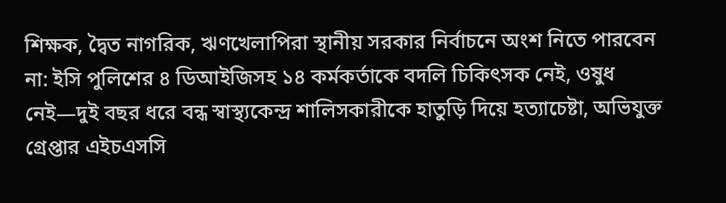শিক্ষক, দ্বৈত নাগরিক, ঋণখেলাপিরা স্থানীয় সরকার নির্বাচনে অংশ নিতে পারবেন না: ইসি পুলিশের ৪ ডিআইজিসহ ১৪ কর্মকর্তাকে বদলি চিকিৎসক নেই, ওষুধ নেই—দুই বছর ধরে বন্ধ স্বাস্থ্যকেন্দ্র শালিসকারীকে হাতুড়ি দিয়ে হত্যাচেষ্টা, অভিযুক্ত গ্রেপ্তার এইচএসসি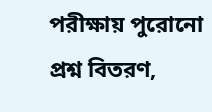পরীক্ষায় পুরোনো প্রশ্ন বিতরণ,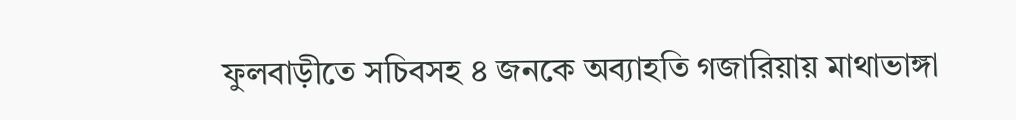ফুলবাড়ীতে সচিবসহ ৪ জনকে অব্যাহতি গজারিয়ায় মাথাভাঙ্গা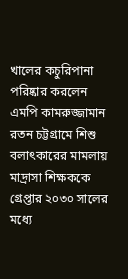খালের কচুরিপানা পরিষ্কার করলেন এমপি কামরুজ্জামান রতন চট্টগ্রামে শিশু বলাৎকারের মামলায় মাদ্রাসা শিক্ষককে গ্রেপ্তার ২০৩০ সালের মধ্যে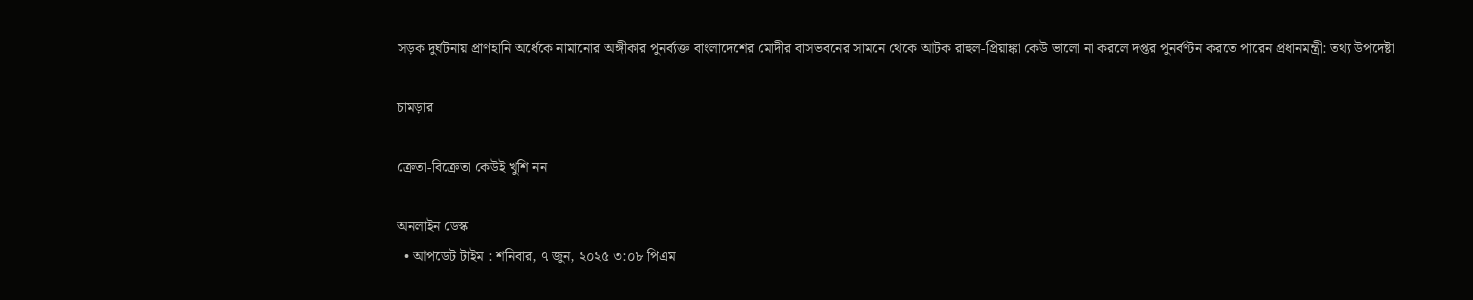সড়ক দুর্ঘটনায় প্রাণহানি অর্ধেকে নামানোর অঙ্গীকার পুনর্ব্যক্ত বাংলাদেশের মোদীর বাসভবনের সামনে থেকে আটক রাহুল-প্রিয়াঙ্কা কেউ ভালো না করলে দপ্তর পুনর্বণ্টন করতে পারেন প্রধানমন্ত্রী: তথ্য উপদেষ্টা

চামড়ার

ক্রেতা-বিক্রেতা কেউই খুশি নন

অনলাইন ডেস্ক
  • আপডেট টাইম : শনিবার, ৭ জুন, ২০২৫ ৩:০৮ পিএম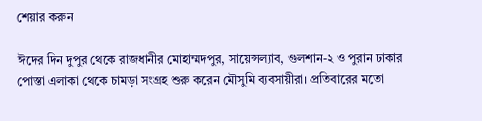শেয়ার করুন

ঈদের দিন দুপুর থেকে রাজধানীর মোহাম্মদপুর, সায়েন্সল্যাব, গুলশান-২ ও পুরান ঢাকার পোস্তা এলাকা থেকে চামড়া সংগ্রহ শুরু করেন মৌসুমি ব্যবসায়ীরা। প্রতিবারের মতো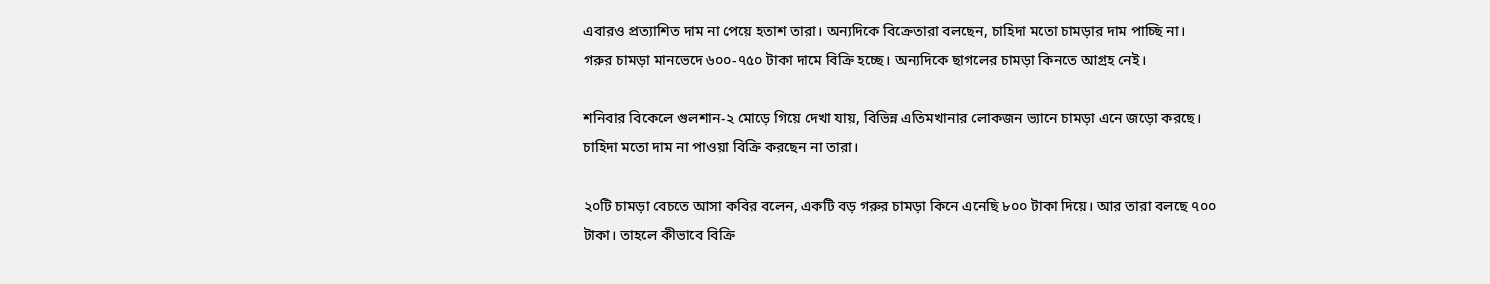এবারও প্রত্যাশিত দাম না পেয়ে হতাশ তারা। অন্যদিকে বিক্রেতারা বলছেন, চাহিদা মতো চামড়ার দাম পাচ্ছি না।  গরুর চামড়া মানভেদে ৬০০-৭৫০ টাকা দামে বিক্রি হচ্ছে। অন্যদিকে ছাগলের চামড়া কিনতে আগ্রহ নেই।

শনিবার বিকেলে গুলশান-২ মোড়ে গিয়ে দেখা যায়, বিভিন্ন এতিমখানার লোকজন ভ্যানে চামড়া এনে জড়ো করছে। চাহিদা মতো দাম না পাওয়া বিক্রি করছেন না তারা।

২০টি চামড়া বেচতে আসা কবির বলেন, একটি বড় গরুর চামড়া কিনে এনেছি ৮০০ টাকা দিয়ে। আর তারা বলছে ৭০০ টাকা। তাহলে কীভাবে বিক্রি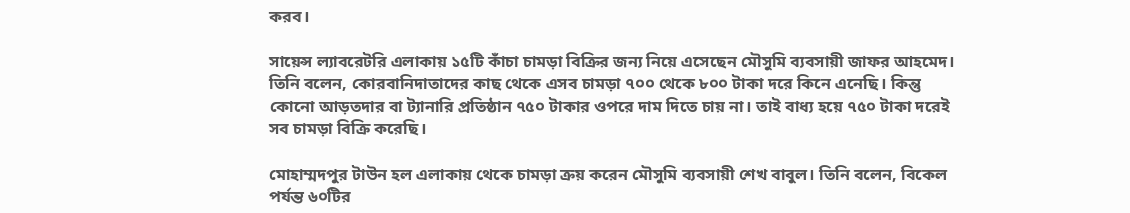করব।

সায়েন্স ল্যাবরেটরি এলাকায় ১৫টি কাঁচা চামড়া বিক্রির জন্য নিয়ে এসেছেন মৌসুমি ব্যবসায়ী জাফর আহমেদ। তিনি বলেন, কোরবানিদাতাদের কাছ থেকে এসব চামড়া ৭০০ থেকে ৮০০ টাকা দরে কিনে এনেছি। কিন্তু কোনো আড়তদার বা ট্যানারি প্রতিষ্ঠান ৭৫০ টাকার ওপরে দাম দিতে চায় না। তাই বাধ্য হয়ে ৭৫০ টাকা দরেই সব চামড়া বিক্রি করেছি।

মোহাম্মদপুর টাউন হল এলাকায় থেকে চামড়া ক্রয় করেন মৌসুমি ব্যবসায়ী শেখ বাবুল। তিনি বলেন, বিকেল পর্যন্ত ৬০টির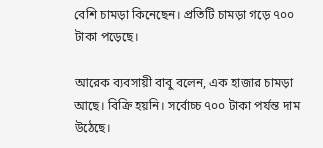বেশি চামড়া কিনেছেন। প্রতিটি চামড়া গড়ে ৭০০ টাকা পড়েছে।

আরেক ব্যবসায়ী বাবু বলেন, এক হাজার চামড়া আছে। বিক্রি হয়নি। সর্বোচ্চ ৭০০ টাকা পর্যন্ত দাম উঠেছে।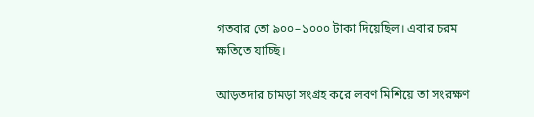গতবার তো ৯০০–১০০০ টাকা দিয়েছিল। এবার চরম ক্ষতিতে যাচ্ছি।

আড়তদার চামড়া সংগ্রহ করে লবণ মিশিয়ে তা সংরক্ষণ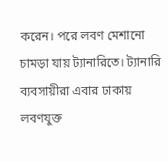করেন। পরে লবণ মেশানো চামড়া যায় ট্যানারিতে। ট্যানারি ব্যবসায়ীরা এবার ঢাকায় লবণযুক্ত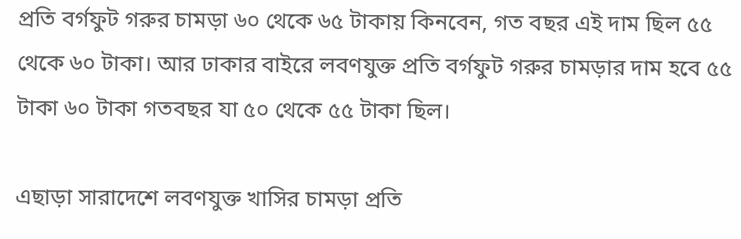প্রতি বর্গফুট গরুর চামড়া ৬০ থেকে ৬৫ টাকায় কিনবেন, গত বছর এই দাম ছিল ৫৫ থেকে ৬০ টাকা। আর ঢাকার বাইরে লবণযুক্ত প্রতি বর্গফুট গরুর চামড়ার দাম হবে ৫৫ টাকা ৬০ টাকা গতবছর যা ৫০ থেকে ৫৫ টাকা ছিল।

এছাড়া সারাদেশে লবণযুক্ত খাসির চামড়া প্রতি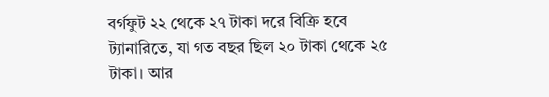বর্গফুট ২২ থেকে ২৭ টাকা দরে বিক্রি হবে ট্যানারিতে, যা গত বছর ছিল ২০ টাকা থেকে ২৫ টাকা। আর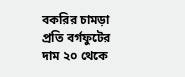বকরির চামড়া প্রতি বর্গফুটের দাম ২০ থেকে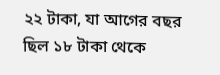২২ টাকা, যা আগের বছর ছিল ১৮ টাকা থেকে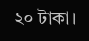২০ টাকা।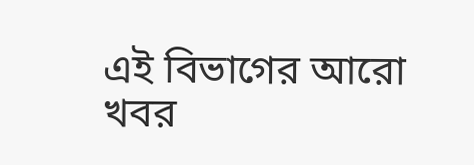এই বিভাগের আরো খবর